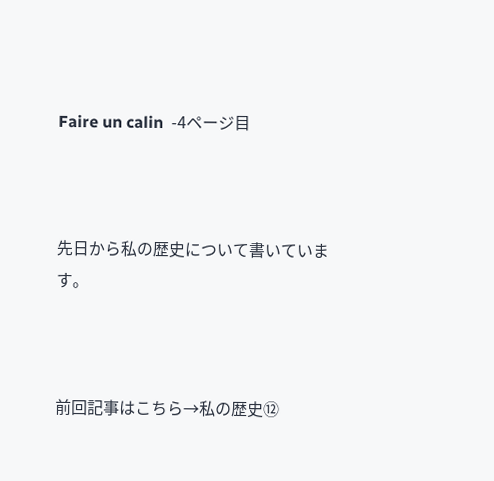Faire un calin  -4ページ目



先日から私の歴史について書いています。



前回記事はこちら→私の歴史⑫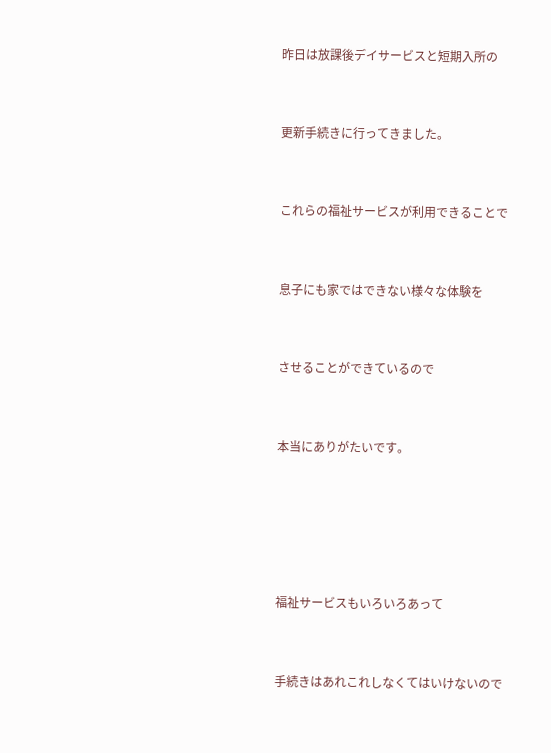昨日は放課後デイサービスと短期入所の



更新手続きに行ってきました。



これらの福祉サービスが利用できることで



息子にも家ではできない様々な体験を



させることができているので



本当にありがたいです。







福祉サービスもいろいろあって



手続きはあれこれしなくてはいけないので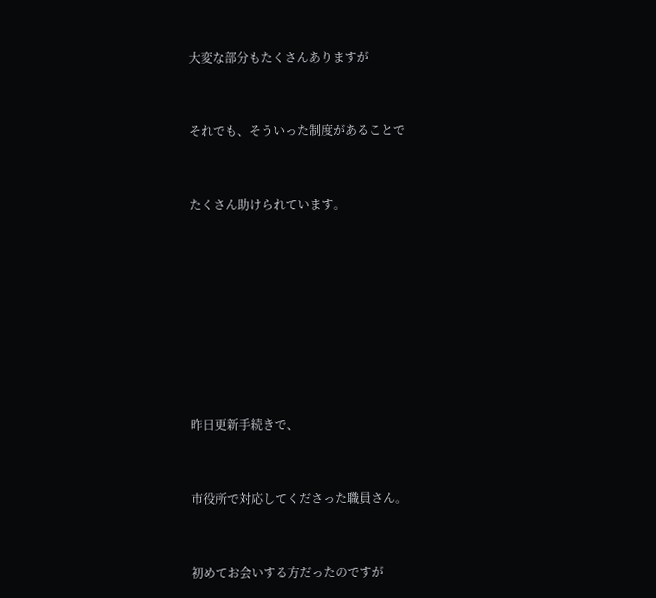大変な部分もたくさんありますが



それでも、そういった制度があることで



たくさん助けられています。











昨日更新手続きで、



市役所で対応してくださった職員さん。



初めてお会いする方だったのですが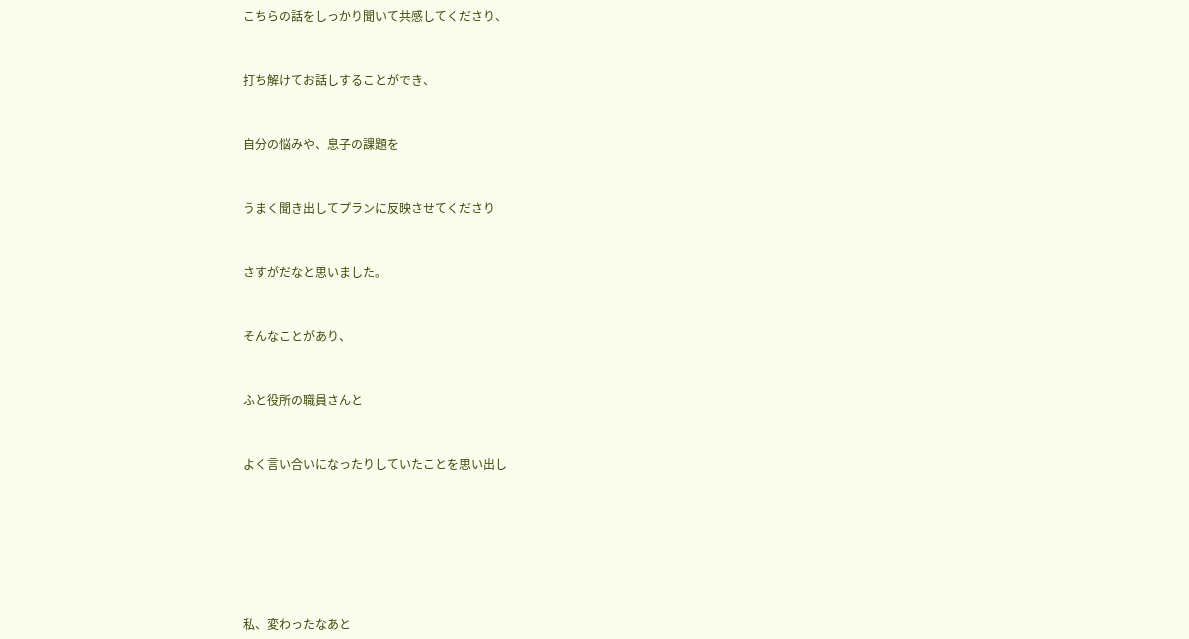こちらの話をしっかり聞いて共感してくださり、



打ち解けてお話しすることができ、



自分の悩みや、息子の課題を



うまく聞き出してプランに反映させてくださり



さすがだなと思いました。



そんなことがあり、



ふと役所の職員さんと



よく言い合いになったりしていたことを思い出し









私、変わったなあと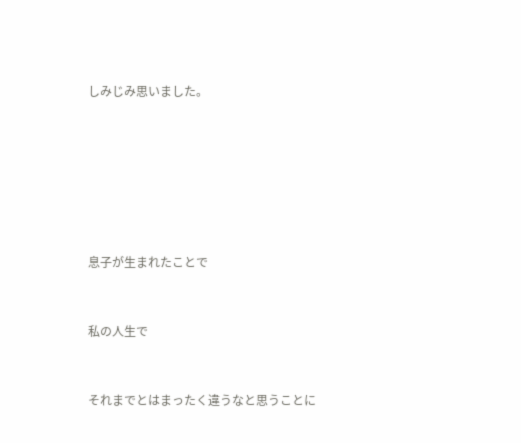しみじみ思いました。









息子が生まれたことで



私の人生で



それまでとはまったく違うなと思うことに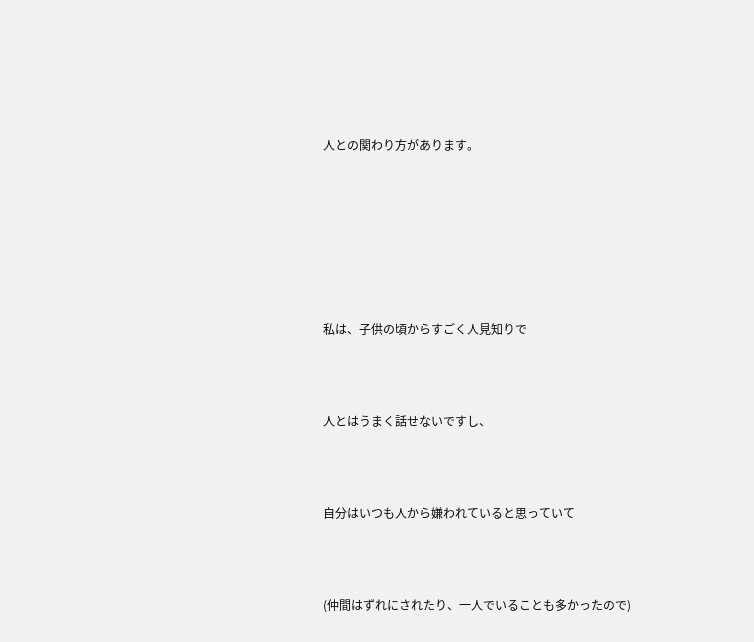人との関わり方があります。







私は、子供の頃からすごく人見知りで



人とはうまく話せないですし、



自分はいつも人から嫌われていると思っていて



(仲間はずれにされたり、一人でいることも多かったので)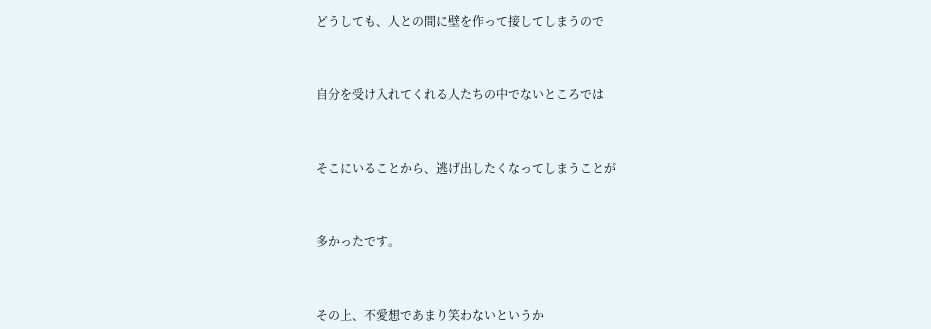どうしても、人との間に壁を作って接してしまうので



自分を受け入れてくれる人たちの中でないところでは



そこにいることから、逃げ出したくなってしまうことが



多かったです。



その上、不愛想であまり笑わないというか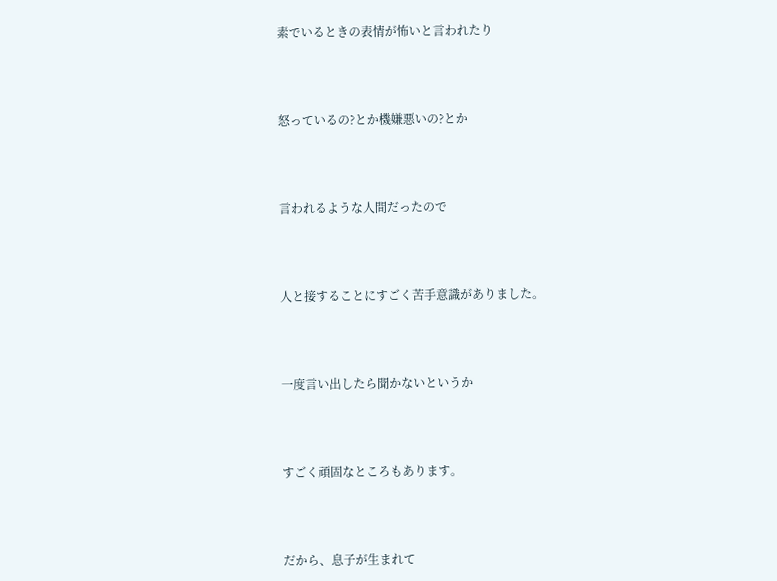素でいるときの表情が怖いと言われたり



怒っているの?とか機嫌悪いの?とか



言われるような人間だったので



人と接することにすごく苦手意識がありました。



一度言い出したら聞かないというか



すごく頑固なところもあります。



だから、息子が生まれて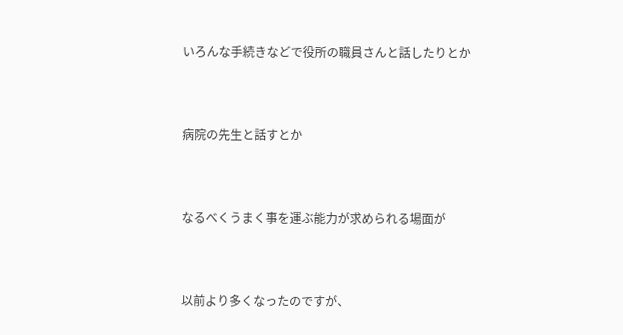いろんな手続きなどで役所の職員さんと話したりとか



病院の先生と話すとか



なるべくうまく事を運ぶ能力が求められる場面が



以前より多くなったのですが、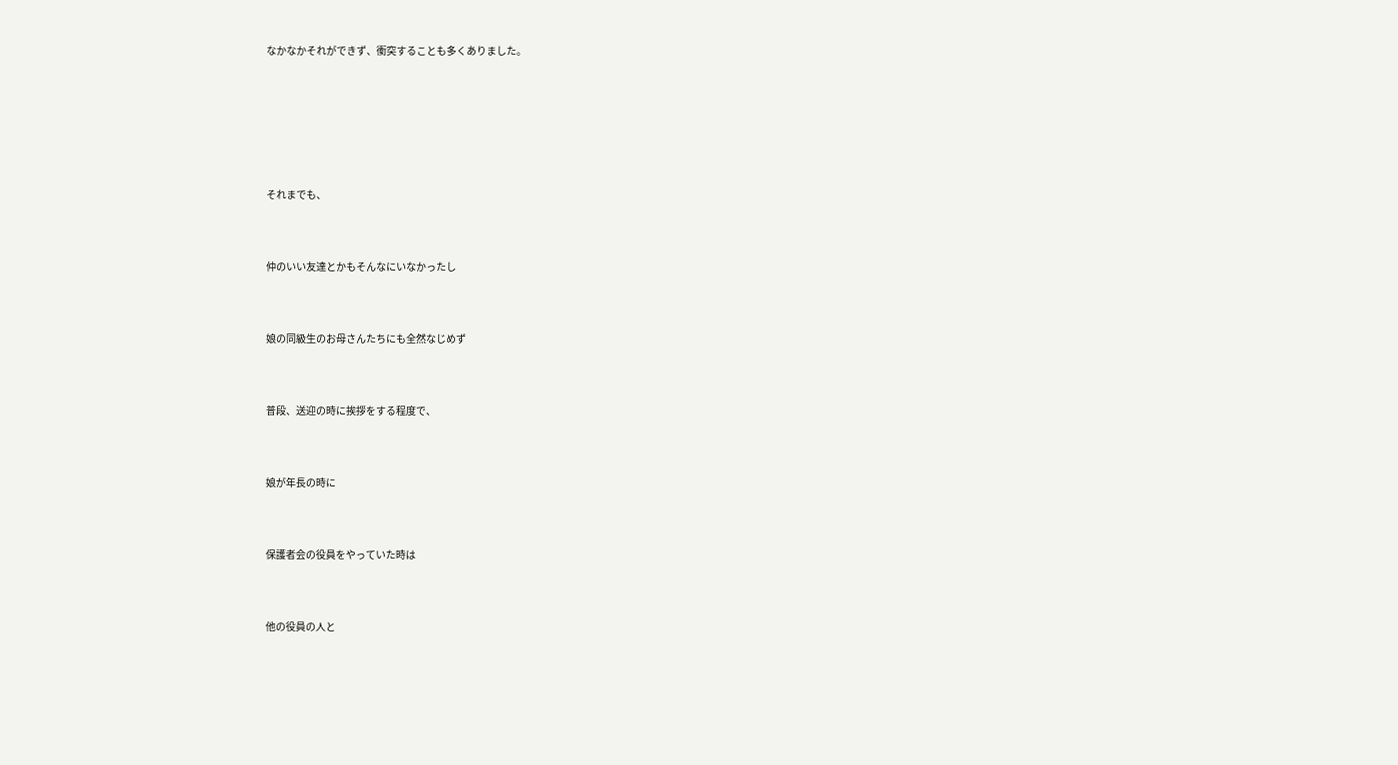なかなかそれができず、衝突することも多くありました。







それまでも、



仲のいい友達とかもそんなにいなかったし



娘の同級生のお母さんたちにも全然なじめず



普段、送迎の時に挨拶をする程度で、



娘が年長の時に



保護者会の役員をやっていた時は



他の役員の人と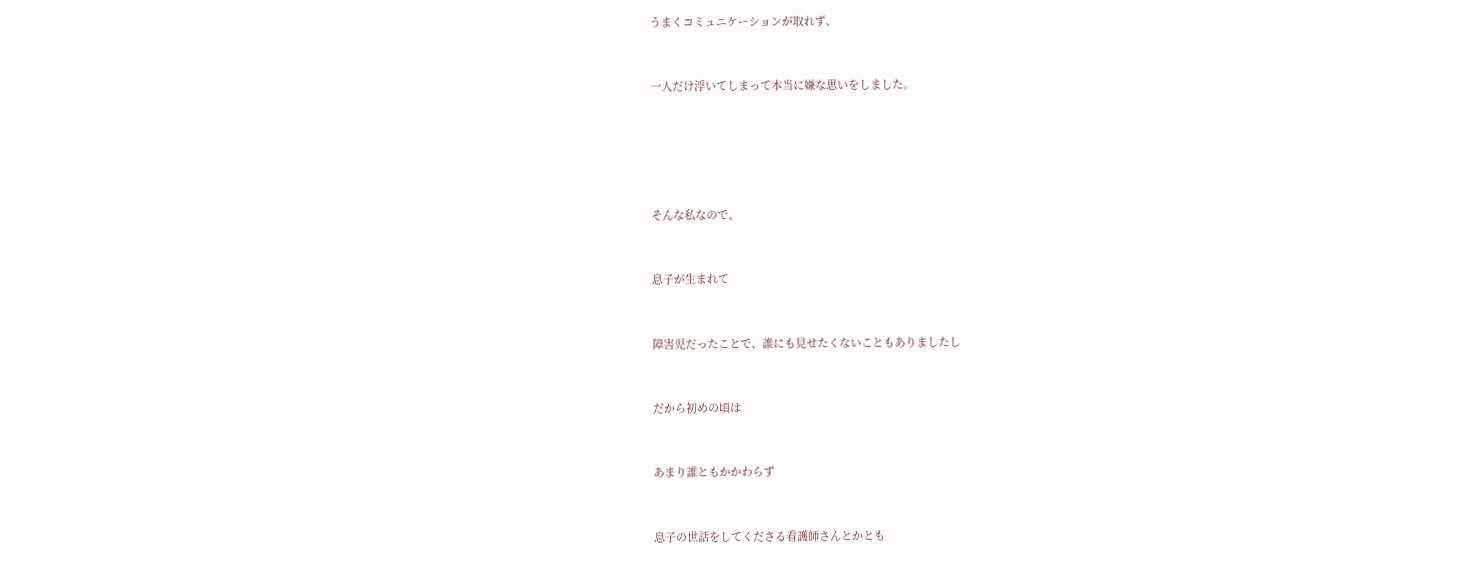うまくコミュニケーションが取れず、



一人だけ浮いてしまって本当に嫌な思いをしました。







そんな私なので、



息子が生まれて



障害児だったことで、誰にも見せたくないこともありましたし



だから初めの頃は



あまり誰ともかかわらず



息子の世話をしてくださる看護師さんとかとも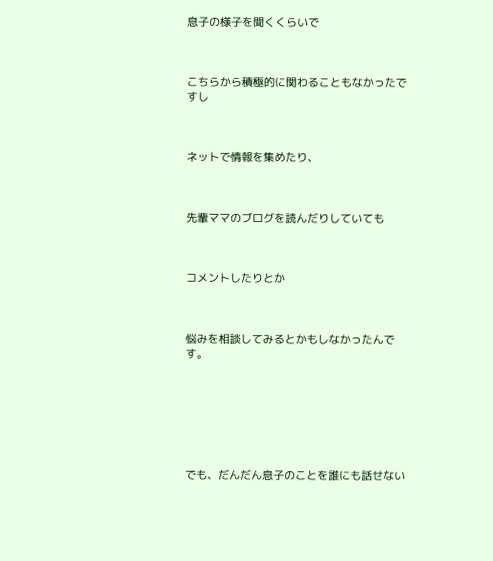息子の様子を聞くくらいで



こちらから積極的に関わることもなかったですし



ネットで情報を集めたり、



先輩ママのブログを読んだりしていても



コメントしたりとか



悩みを相談してみるとかもしなかったんです。







でも、だんだん息子のことを誰にも話せない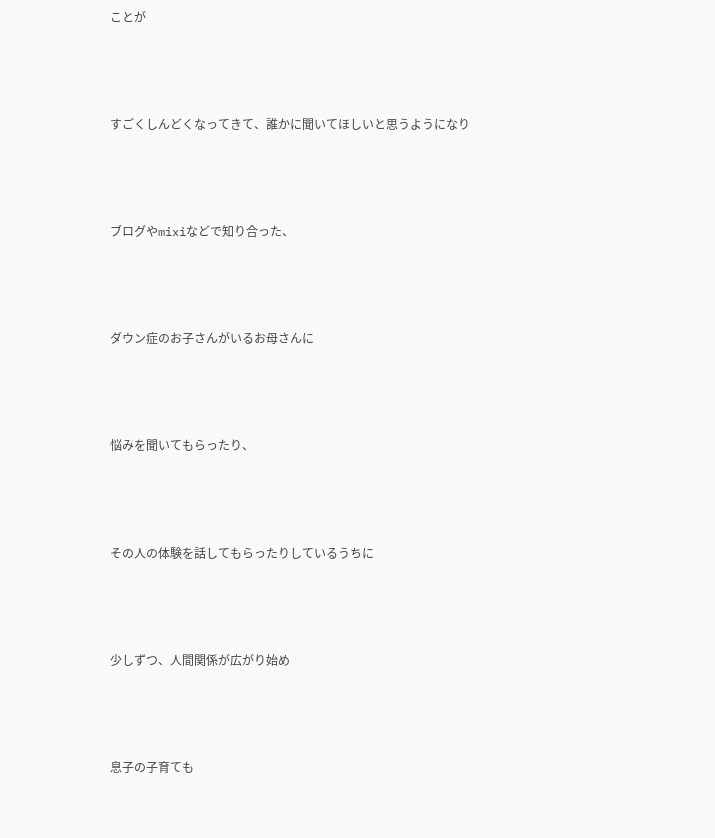ことが



すごくしんどくなってきて、誰かに聞いてほしいと思うようになり



ブログやmixiなどで知り合った、



ダウン症のお子さんがいるお母さんに



悩みを聞いてもらったり、



その人の体験を話してもらったりしているうちに



少しずつ、人間関係が広がり始め



息子の子育ても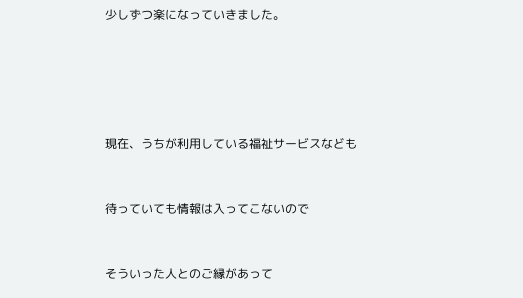少しずつ楽になっていきました。







現在、うちが利用している福祉サービスなども



待っていても情報は入ってこないので



そういった人とのご縁があって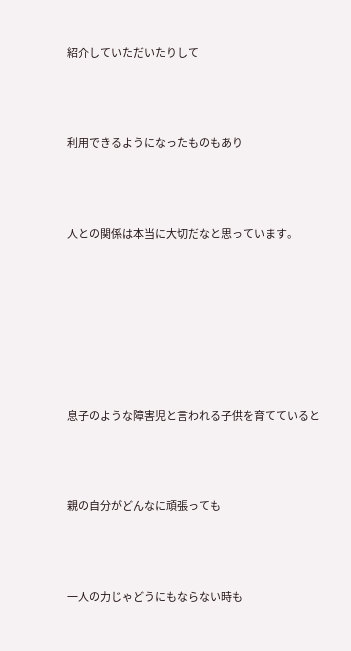紹介していただいたりして



利用できるようになったものもあり



人との関係は本当に大切だなと思っています。







息子のような障害児と言われる子供を育てていると



親の自分がどんなに頑張っても



一人の力じゃどうにもならない時も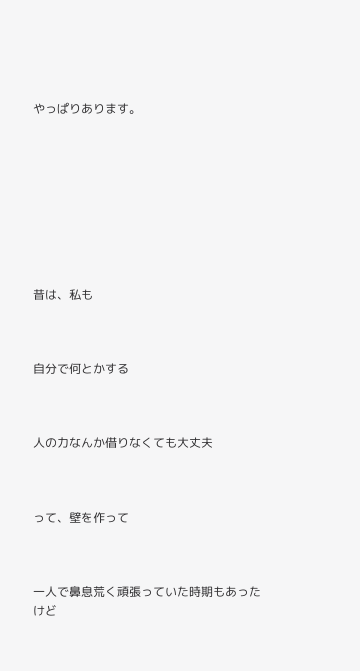やっぱりあります。









昔は、私も



自分で何とかする



人の力なんか借りなくても大丈夫



って、壁を作って



一人で鼻息荒く頑張っていた時期もあったけど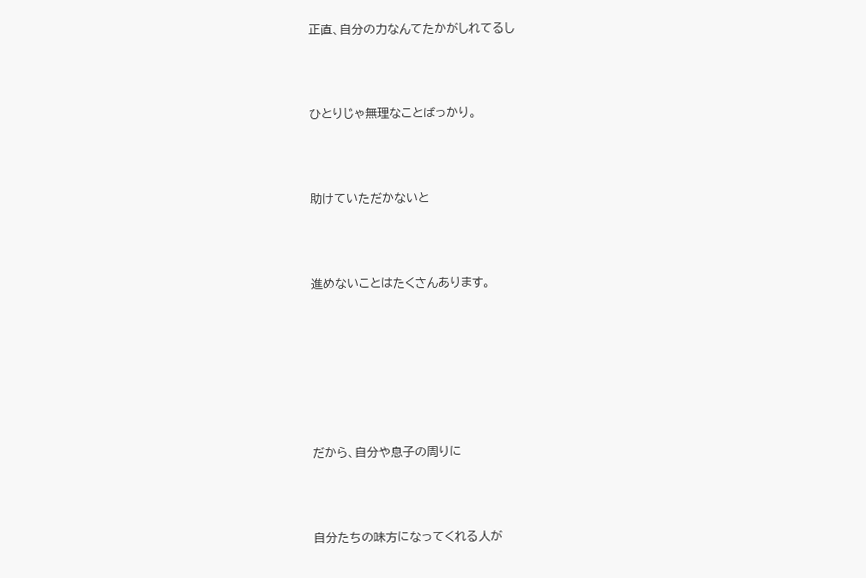正直、自分の力なんてたかがしれてるし



ひとりじゃ無理なことばっかり。



助けていただかないと



進めないことはたくさんあります。







だから、自分や息子の周りに



自分たちの味方になってくれる人が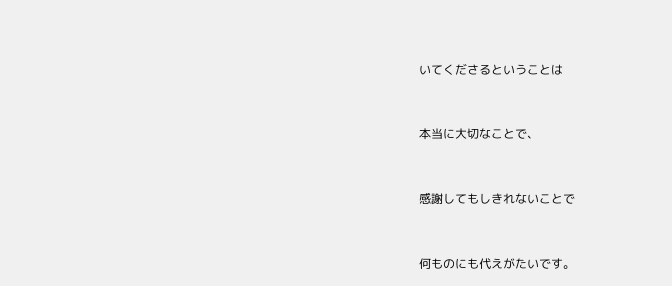いてくださるということは



本当に大切なことで、



感謝してもしきれないことで



何ものにも代えがたいです。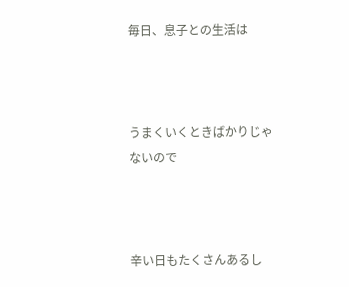毎日、息子との生活は



うまくいくときばかりじゃないので



辛い日もたくさんあるし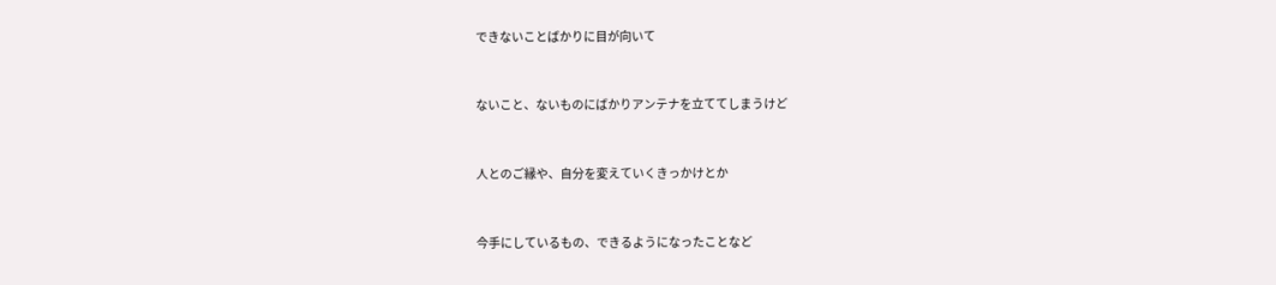できないことばかりに目が向いて



ないこと、ないものにばかりアンテナを立ててしまうけど



人とのご縁や、自分を変えていくきっかけとか



今手にしているもの、できるようになったことなど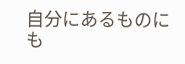自分にあるものにも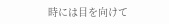時には目を向けて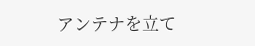アンテナを立て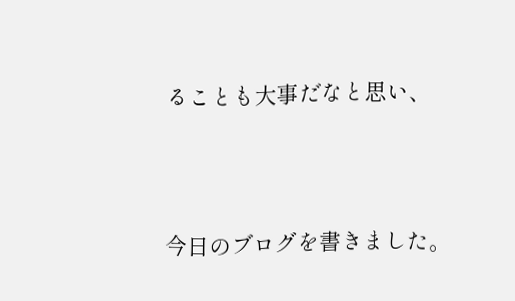ることも大事だなと思い、



今日のブログを書きました。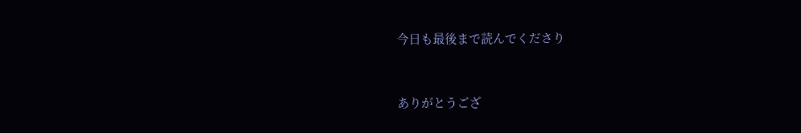今日も最後まで読んでくださり



ありがとうござ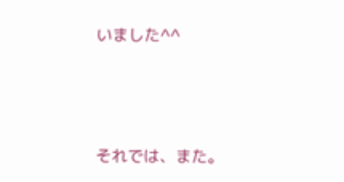いました^^



それでは、また。